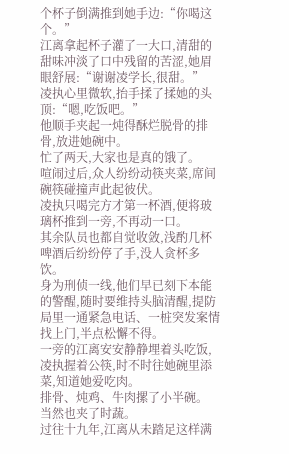个杯子倒满推到她手边:“你喝这个。”
江离拿起杯子灌了一大口,清甜的甜味冲淡了口中残留的苦涩,她眉眼舒展:“谢谢凌学长,很甜。”
凌执心里微软,抬手揉了揉她的头顶:“嗯,吃饭吧。”
他顺手夹起一炖得酥烂脱骨的排骨,放进她碗中。
忙了两天,大家也是真的饿了。
喧闹过后,众人纷纷动筷夹菜,席间碗筷碰撞声此起彼伏。
凌执只喝完方才第一杯酒,便将玻璃杯推到一旁,不再动一口。
其余队员也都自觉收敛,浅酌几杯啤酒后纷纷停了手,没人贪杯多饮。
身为刑侦一线,他们早已刻下本能的警醒,随时要维持头脑清醒,提防局里一通紧急电话、一桩突发案情找上门,半点松懈不得。
一旁的江离安安静静埋着头吃饭,凌执握着公筷,时不时往她碗里添菜,知道她爱吃肉。
排骨、炖鸡、牛肉摞了小半碗。
当然也夹了时蔬。
过往十九年,江离从未踏足这样满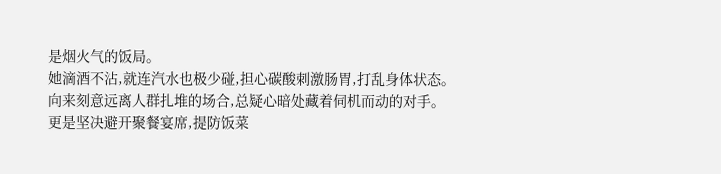是烟火气的饭局。
她滴酒不沾,就连汽水也极少碰,担心碳酸刺激肠胃,打乱身体状态。
向来刻意远离人群扎堆的场合,总疑心暗处藏着伺机而动的对手。
更是坚决避开聚餐宴席,提防饭菜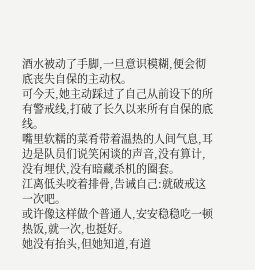酒水被动了手脚,一旦意识模糊,便会彻底丧失自保的主动权。
可今天,她主动踩过了自己从前设下的所有警戒线,打破了长久以来所有自保的底线。
嘴里软糯的菜肴带着温热的人间气息,耳边是队员们说笑闲谈的声音,没有算计,没有埋伏,没有暗藏杀机的圈套。
江离低头咬着排骨,告诫自己:就破戒这一次吧。
或许像这样做个普通人,安安稳稳吃一顿热饭,就一次,也挺好。
她没有抬头,但她知道,有道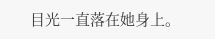目光一直落在她身上。